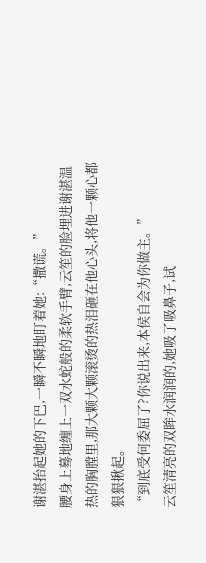谢湛抬起她的下巴,一瞬不瞬地盯着她:“撒谎。”
腰身上蓦地缠上一双水蛇般的柔软手臂,云笙的脸埋进谢湛温热的胸膛里,那大颗大颗滚烫的热泪砸在他心头,将他一颗心都狠狠揪起。
“到底受何委屈了?你说出来,本侯自会为你做主。”
云笙清亮的双眸水润润的,她吸了吸鼻子,试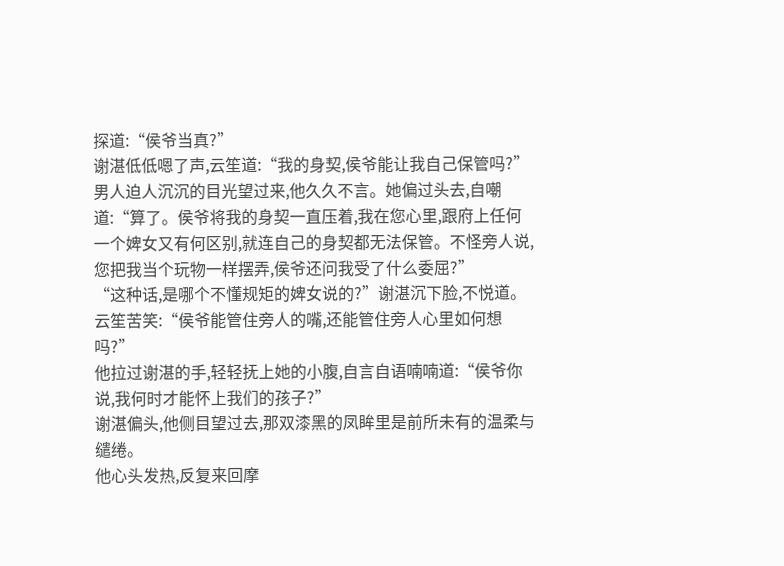探道:“侯爷当真?”
谢湛低低嗯了声,云笙道:“我的身契,侯爷能让我自己保管吗?”
男人迫人沉沉的目光望过来,他久久不言。她偏过头去,自嘲道:“算了。侯爷将我的身契一直压着,我在您心里,跟府上任何一个婢女又有何区别,就连自己的身契都无法保管。不怪旁人说,您把我当个玩物一样摆弄,侯爷还问我受了什么委屈?”
“这种话,是哪个不懂规矩的婢女说的?”谢湛沉下脸,不悦道。
云笙苦笑:“侯爷能管住旁人的嘴,还能管住旁人心里如何想吗?”
他拉过谢湛的手,轻轻抚上她的小腹,自言自语喃喃道:“侯爷你说,我何时才能怀上我们的孩子?”
谢湛偏头,他侧目望过去,那双漆黑的凤眸里是前所未有的温柔与缱绻。
他心头发热,反复来回摩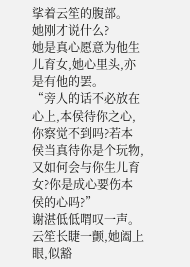挲着云笙的腹部。
她刚才说什么?
她是真心愿意为他生儿育女,她心里头,亦是有他的罢。
“旁人的话不必放在心上,本侯待你之心,你察觉不到吗?若本侯当真待你是个玩物,又如何会与你生儿育女?你是成心要伤本侯的心吗?”
谢湛低低喟叹一声。
云笙长睫一颤,她阖上眼,似豁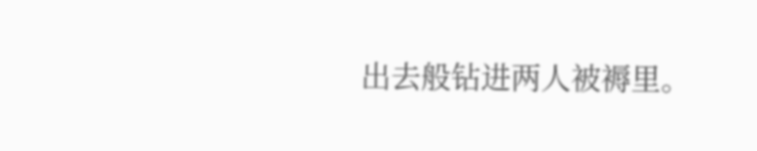出去般钻进两人被褥里。